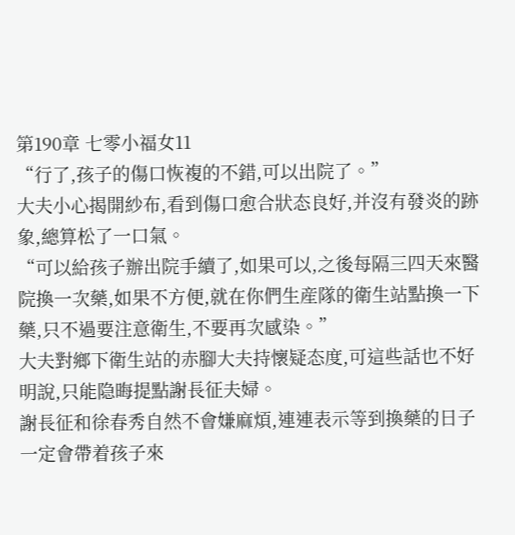第190章 七零小福女11
“行了,孩子的傷口恢複的不錯,可以出院了。”
大夫小心揭開紗布,看到傷口愈合狀态良好,并沒有發炎的跡象,總算松了一口氣。
“可以給孩子辦出院手續了,如果可以,之後每隔三四天來醫院換一次藥,如果不方便,就在你們生産隊的衛生站點換一下藥,只不過要注意衛生,不要再次感染。”
大夫對鄉下衛生站的赤腳大夫持懷疑态度,可這些話也不好明說,只能隐晦提點謝長征夫婦。
謝長征和徐春秀自然不會嫌麻煩,連連表示等到換藥的日子一定會帶着孩子來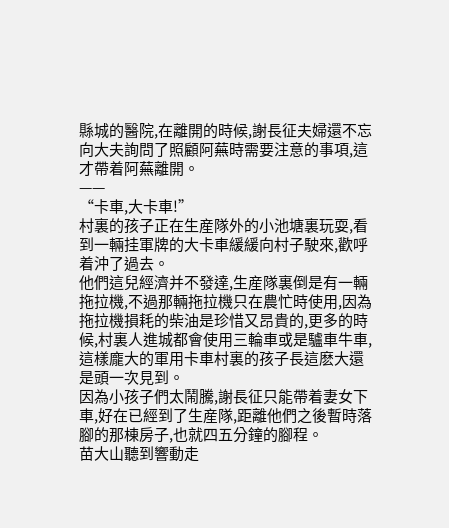縣城的醫院,在離開的時候,謝長征夫婦還不忘向大夫詢問了照顧阿蕪時需要注意的事項,這才帶着阿蕪離開。
——
“卡車,大卡車!”
村裏的孩子正在生産隊外的小池塘裏玩耍,看到一輛挂軍牌的大卡車緩緩向村子駛來,歡呼着沖了過去。
他們這兒經濟并不發達,生産隊裏倒是有一輛拖拉機,不過那輛拖拉機只在農忙時使用,因為拖拉機損耗的柴油是珍惜又昂貴的,更多的時候,村裏人進城都會使用三輪車或是驢車牛車,這樣龐大的軍用卡車村裏的孩子長這麽大還是頭一次見到。
因為小孩子們太鬧騰,謝長征只能帶着妻女下車,好在已經到了生産隊,距離他們之後暫時落腳的那棟房子,也就四五分鐘的腳程。
苗大山聽到響動走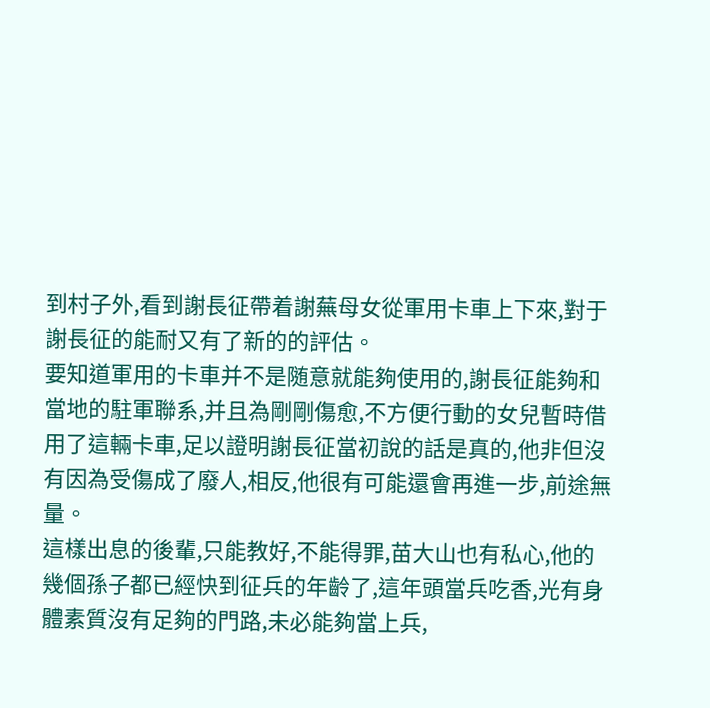到村子外,看到謝長征帶着謝蕪母女從軍用卡車上下來,對于謝長征的能耐又有了新的的評估。
要知道軍用的卡車并不是随意就能夠使用的,謝長征能夠和當地的駐軍聯系,并且為剛剛傷愈,不方便行動的女兒暫時借用了這輛卡車,足以證明謝長征當初說的話是真的,他非但沒有因為受傷成了廢人,相反,他很有可能還會再進一步,前途無量。
這樣出息的後輩,只能教好,不能得罪,苗大山也有私心,他的幾個孫子都已經快到征兵的年齡了,這年頭當兵吃香,光有身體素質沒有足夠的門路,未必能夠當上兵,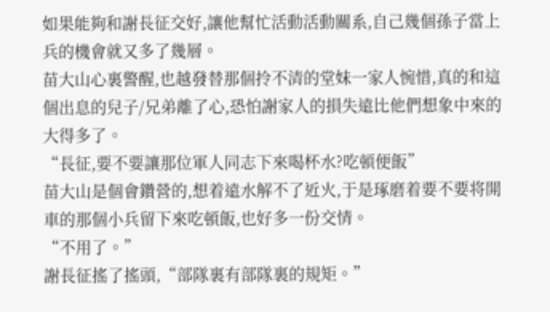如果能夠和謝長征交好,讓他幫忙活動活動關系,自己幾個孫子當上兵的機會就又多了幾層。
苗大山心裏警醒,也越發替那個拎不清的堂妹一家人惋惜,真的和這個出息的兒子/兄弟離了心,恐怕謝家人的損失遠比他們想象中來的大得多了。
“長征,要不要讓那位軍人同志下來喝杯水?吃頓便飯”
苗大山是個會鑽營的,想着遠水解不了近火,于是琢磨着要不要将開車的那個小兵留下來吃頓飯,也好多一份交情。
“不用了。”
謝長征搖了搖頭,“部隊裏有部隊裏的規矩。”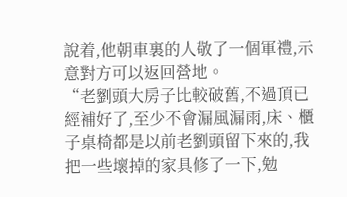說着,他朝車裏的人敬了一個軍禮,示意對方可以返回營地。
“老劉頭大房子比較破舊,不過頂已經補好了,至少不會漏風漏雨,床、櫃子桌椅都是以前老劉頭留下來的,我把一些壞掉的家具修了一下,勉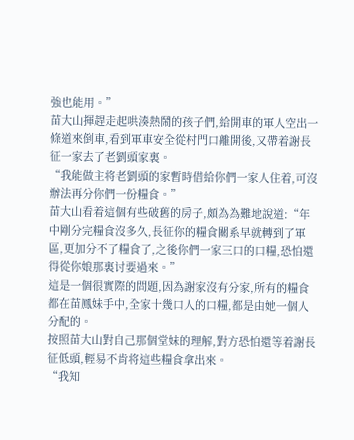強也能用。”
苗大山揮趕走起哄湊熱鬧的孩子們,給開車的軍人空出一條道來倒車,看到軍車安全從村門口離開後,又帶着謝長征一家去了老劉頭家裏。
“我能做主将老劉頭的家暫時借給你們一家人住着,可沒辦法再分你們一份糧食。”
苗大山看着這個有些破舊的房子,頗為為難地說道:“年中剛分完糧食沒多久,長征你的糧食關系早就轉到了軍區,更加分不了糧食了,之後你們一家三口的口糧,恐怕還得從你娘那裏讨要過來。”
這是一個很實際的問題,因為謝家沒有分家,所有的糧食都在苗鳳妹手中,全家十幾口人的口糧,都是由她一個人分配的。
按照苗大山對自己那個堂妹的理解,對方恐怕還等着謝長征低頭,輕易不肯将這些糧食拿出來。
“我知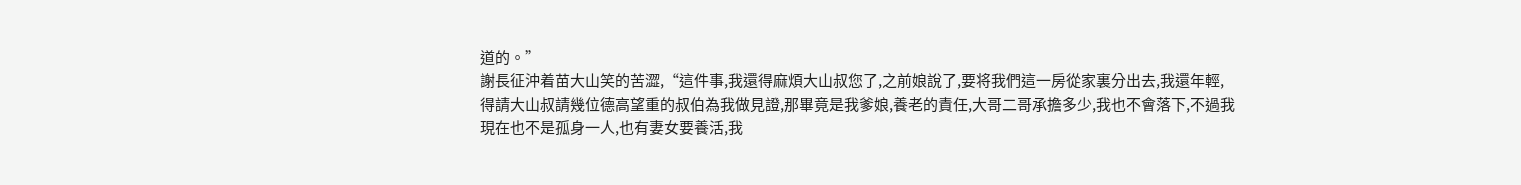道的。”
謝長征沖着苗大山笑的苦澀,“這件事,我還得麻煩大山叔您了,之前娘說了,要将我們這一房從家裏分出去,我還年輕,得請大山叔請幾位德高望重的叔伯為我做見證,那畢竟是我爹娘,養老的責任,大哥二哥承擔多少,我也不會落下,不過我現在也不是孤身一人,也有妻女要養活,我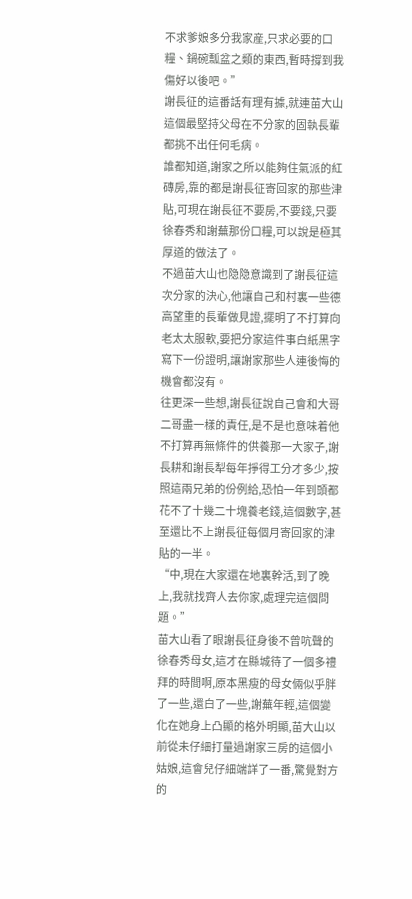不求爹娘多分我家産,只求必要的口糧、鍋碗瓢盆之類的東西,暫時撐到我傷好以後吧。”
謝長征的這番話有理有據,就連苗大山這個最堅持父母在不分家的固執長輩都挑不出任何毛病。
誰都知道,謝家之所以能夠住氣派的紅磚房,靠的都是謝長征寄回家的那些津貼,可現在謝長征不要房,不要錢,只要徐春秀和謝蕪那份口糧,可以說是極其厚道的做法了。
不過苗大山也隐隐意識到了謝長征這次分家的決心,他讓自己和村裏一些德高望重的長輩做見證,擺明了不打算向老太太服軟,要把分家這件事白紙黑字寫下一份證明,讓謝家那些人連後悔的機會都沒有。
往更深一些想,謝長征說自己會和大哥二哥盡一樣的責任,是不是也意味着他不打算再無條件的供養那一大家子,謝長耕和謝長犁每年掙得工分才多少,按照這兩兄弟的份例給,恐怕一年到頭都花不了十幾二十塊養老錢,這個數字,甚至還比不上謝長征每個月寄回家的津貼的一半。
“中,現在大家還在地裏幹活,到了晚上,我就找齊人去你家,處理完這個問題。”
苗大山看了眼謝長征身後不曾吭聲的徐春秀母女,這才在縣城待了一個多禮拜的時間啊,原本黑瘦的母女倆似乎胖了一些,還白了一些,謝蕪年輕,這個變化在她身上凸顯的格外明顯,苗大山以前從未仔細打量過謝家三房的這個小姑娘,這會兒仔細端詳了一番,驚覺對方的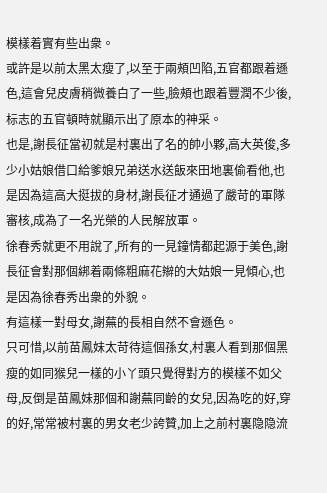模樣着實有些出衆。
或許是以前太黑太瘦了,以至于兩頰凹陷,五官都跟着遜色,這會兒皮膚稍微養白了一些,臉頰也跟着豐潤不少後,标志的五官頓時就顯示出了原本的神采。
也是,謝長征當初就是村裏出了名的帥小夥,高大英俊,多少小姑娘借口給爹娘兄弟送水送飯來田地裏偷看他,也是因為這高大挺拔的身材,謝長征才通過了嚴苛的軍隊審核,成為了一名光榮的人民解放軍。
徐春秀就更不用說了,所有的一見鐘情都起源于美色,謝長征會對那個綁着兩條粗麻花辮的大姑娘一見傾心,也是因為徐春秀出衆的外貌。
有這樣一對母女,謝蕪的長相自然不會遜色。
只可惜,以前苗鳳妹太苛待這個孫女,村裏人看到那個黑瘦的如同猴兒一樣的小丫頭只覺得對方的模樣不如父母,反倒是苗鳳妹那個和謝蕪同齡的女兒,因為吃的好,穿的好,常常被村裏的男女老少誇贊,加上之前村裏隐隐流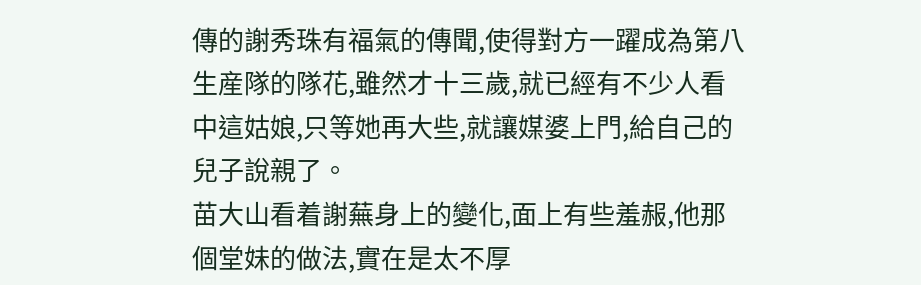傳的謝秀珠有福氣的傳聞,使得對方一躍成為第八生産隊的隊花,雖然才十三歲,就已經有不少人看中這姑娘,只等她再大些,就讓媒婆上門,給自己的兒子說親了。
苗大山看着謝蕪身上的變化,面上有些羞赧,他那個堂妹的做法,實在是太不厚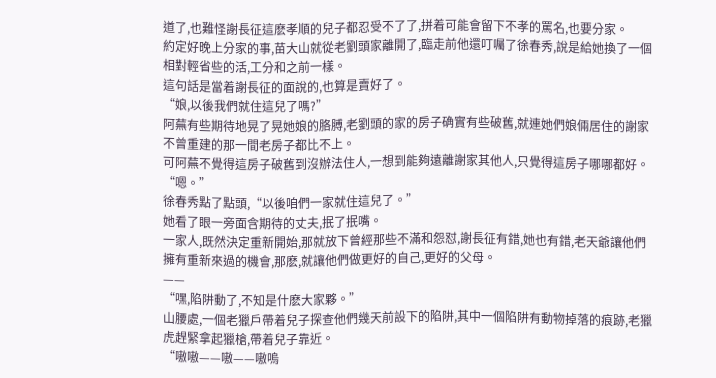道了,也難怪謝長征這麽孝順的兒子都忍受不了了,拼着可能會留下不孝的罵名,也要分家。
約定好晚上分家的事,苗大山就從老劉頭家離開了,臨走前他還叮囑了徐春秀,說是給她換了一個相對輕省些的活,工分和之前一樣。
這句話是當着謝長征的面說的,也算是賣好了。
“娘,以後我們就住這兒了嗎?”
阿蕪有些期待地晃了晃她娘的胳膊,老劉頭的家的房子确實有些破舊,就連她們娘倆居住的謝家不曾重建的那一間老房子都比不上。
可阿蕪不覺得這房子破舊到沒辦法住人,一想到能夠遠離謝家其他人,只覺得這房子哪哪都好。
“嗯。”
徐春秀點了點頭,“以後咱們一家就住這兒了。”
她看了眼一旁面含期待的丈夫,抿了抿嘴。
一家人,既然決定重新開始,那就放下曾經那些不滿和怨怼,謝長征有錯,她也有錯,老天爺讓他們擁有重新來過的機會,那麽,就讓他們做更好的自己,更好的父母。
——
“嘿,陷阱動了,不知是什麽大家夥。”
山腰處,一個老獵戶帶着兒子探查他們幾天前設下的陷阱,其中一個陷阱有動物掉落的痕跡,老獵虎趕緊拿起獵槍,帶着兒子靠近。
“嗷嗷——嗷——嗷嗚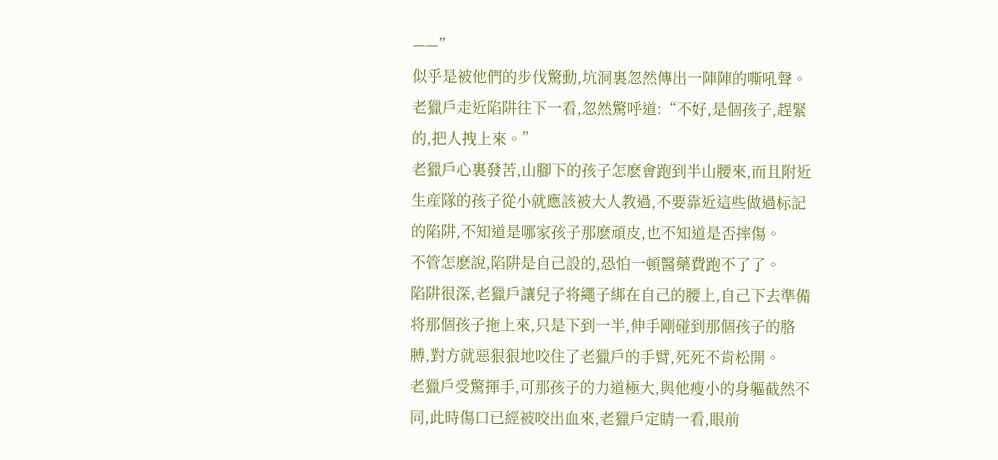——”
似乎是被他們的步伐驚動,坑洞裏忽然傳出一陣陣的嘶吼聲。
老獵戶走近陷阱往下一看,忽然驚呼道:“不好,是個孩子,趕緊的,把人拽上來。”
老獵戶心裏發苦,山腳下的孩子怎麽會跑到半山腰來,而且附近生産隊的孩子從小就應該被大人教過,不要靠近這些做過标記的陷阱,不知道是哪家孩子那麽頑皮,也不知道是否摔傷。
不管怎麽說,陷阱是自己設的,恐怕一頓醫藥費跑不了了。
陷阱很深,老獵戶讓兒子将繩子綁在自己的腰上,自己下去準備将那個孩子拖上來,只是下到一半,伸手剛碰到那個孩子的胳膊,對方就惡狠狠地咬住了老獵戶的手臂,死死不肯松開。
老獵戶受驚揮手,可那孩子的力道極大,與他瘦小的身軀截然不同,此時傷口已經被咬出血來,老獵戶定睛一看,眼前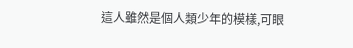這人雖然是個人類少年的模樣,可眼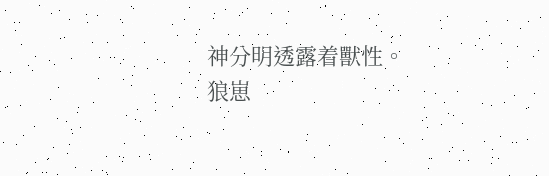神分明透露着獸性。
狼崽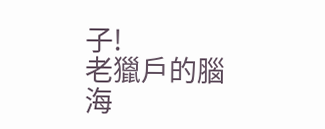子!
老獵戶的腦海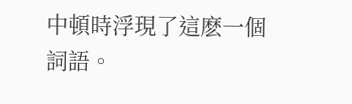中頓時浮現了這麽一個詞語。